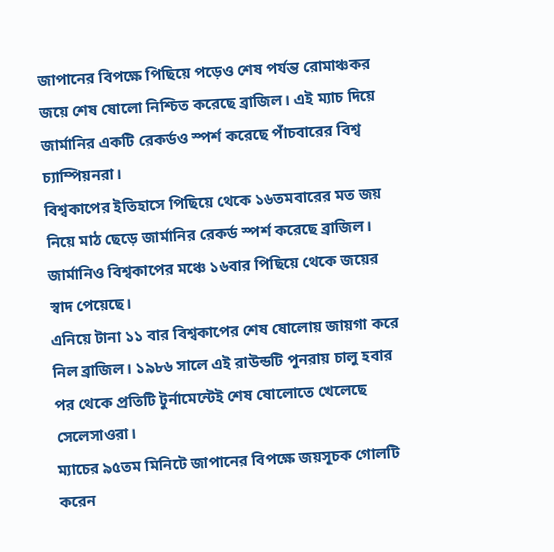জাপানের বিপক্ষে পিছিয়ে পড়েও শেষ পর্যন্ত রোমাঞ্চকর জয়ে শেষ ষোলো নিশ্চিত করেছে ব্রাজিল। এই ম্যাচ দিয়ে জার্মানির একটি রেকর্ডও স্পর্শ করেছে পাঁচবারের বিশ্ব চ্যাম্পিয়নরা।
বিশ্বকাপের ইতিহাসে পিছিয়ে থেকে ১৬তমবারের মত জয় নিয়ে মাঠ ছেড়ে জার্মানির রেকর্ড স্পর্শ করেছে ব্রাজিল। জার্মানিও বিশ্বকাপের মঞ্চে ১৬বার পিছিয়ে থেকে জয়ের স্বাদ পেয়েছে।
এনিয়ে টানা ১১ বার বিশ্বকাপের শেষ ষোলোয় জায়গা করে নিল ব্রাজিল। ১৯৮৬ সালে এই রাউন্ডটি পুনরায় চালু হবার পর থেকে প্রতিটি টুর্নামেন্টেই শেষ ষোলোতে খেলেছে সেলেসাওরা।
ম্যাচের ৯৫তম মিনিটে জাপানের বিপক্ষে জয়সূচক গোলটি করেন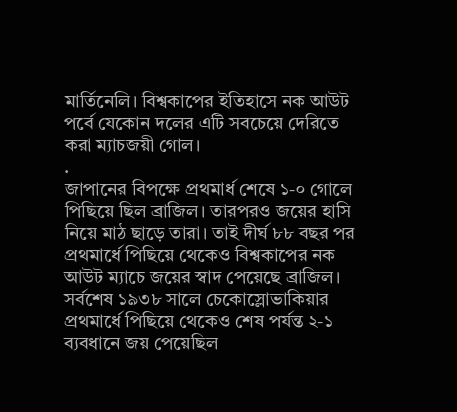মার্তিনেলি। বিশ্বকাপের ইতিহাসে নক আউট পর্বে যেকোন দলের এটি সবচেয়ে দেরিতে করা ম্যাচজয়ী গোল।
.
জাপানের বিপক্ষে প্রথমার্ধ শেষে ১-০ গোলে পিছিয়ে ছিল ব্রাজিল। তারপরও জয়ের হাসি নিয়ে মাঠ ছাড়ে তারা। তাই দীর্ঘ ৮৮ বছর পর প্রথমার্ধে পিছিয়ে থেকেও বিশ্বকাপের নক আউট ম্যাচে জয়ের স্বাদ পেয়েছে ব্রাজিল। সর্বশেষ ১৯৩৮ সালে চেকোস্লোভাকিয়ার প্রথমার্ধে পিছিয়ে থেকেও শেষ পর্যন্ত ২-১ ব্যবধানে জয় পেয়েছিল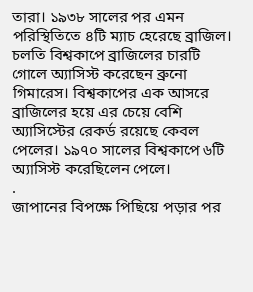তারা। ১৯৩৮ সালের পর এমন পরিস্থিতিতে ৪টি ম্যাচ হেরেছে ব্রাজিল।
চলতি বিশ্বকাপে ব্রাজিলের চারটি গোলে অ্যাসিস্ট করেছেন ব্রুনো গিমারেস। বিশ্বকাপের এক আসরে ব্রাজিলের হয়ে এর চেয়ে বেশি অ্যাসিস্টের রেকর্ড রয়েছে কেবল পেলের। ১৯৭০ সালের বিশ্বকাপে ৬টি অ্যাসিস্ট করেছিলেন পেলে।
.
জাপানের বিপক্ষে পিছিয়ে পড়ার পর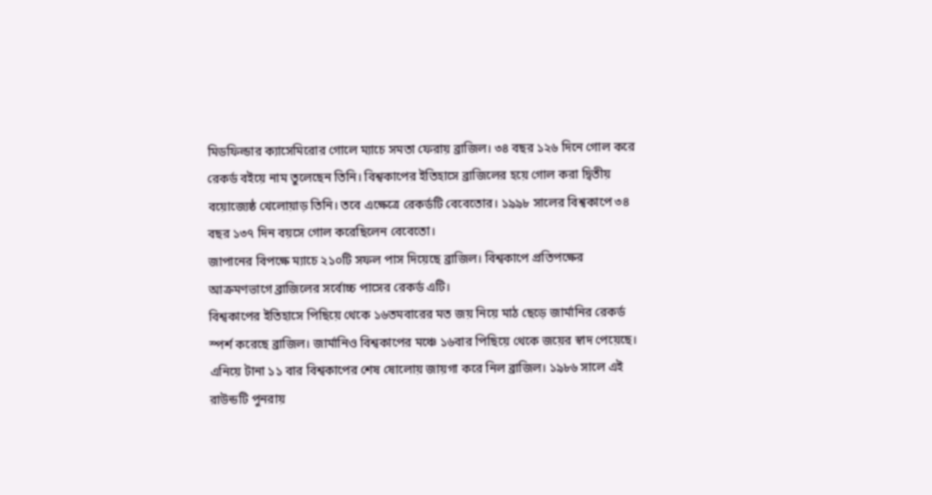মিডফিল্ডার ক্যাসেমিরোর গোলে ম্যাচে সমতা ফেরায় ব্রাজিল। ৩৪ বছর ১২৬ দিনে গোল করে রেকর্ড বইয়ে নাম তুলেছেন তিনি। বিশ্বকাপের ইতিহাসে ব্রাজিলের হয়ে গোল করা দ্বিতীয় বয়োজ্যেষ্ঠ খেলোয়াড় তিনি। তবে এক্ষেত্রে রেকর্ডটি বেবেতোর। ১৯৯৮ সালের বিশ্বকাপে ৩৪ বছর ১৩৭ দিন বয়সে গোল করেছিলেন বেবেতো।
জাপানের বিপক্ষে ম্যাচে ২১০টি সফল পাস দিয়েছে ব্রাজিল। বিশ্বকাপে প্রতিপক্ষের আক্রমণভাগে ব্রাজিলের সর্বোচ্চ পাসের রেকর্ড এটি।
বিশ্বকাপের ইতিহাসে পিছিয়ে থেকে ১৬তমবারের মত জয় নিয়ে মাঠ ছেড়ে জার্মানির রেকর্ড স্পর্শ করেছে ব্রাজিল। জার্মানিও বিশ্বকাপের মঞ্চে ১৬বার পিছিয়ে থেকে জয়ের স্বাদ পেয়েছে।
এনিয়ে টানা ১১ বার বিশ্বকাপের শেষ ষোলোয় জায়গা করে নিল ব্রাজিল। ১৯৮৬ সালে এই রাউন্ডটি পুনরায়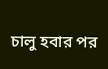চালু হবার পর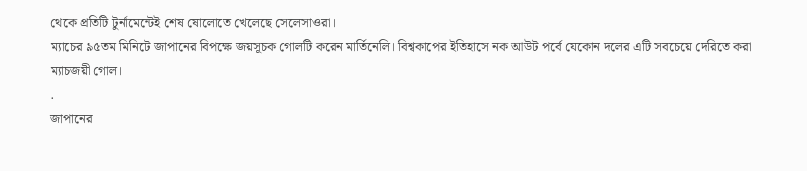থেকে প্রতিটি টুর্নামেন্টেই শেষ ষোলোতে খেলেছে সেলেসাওরা।
ম্যাচের ৯৫তম মিনিটে জাপানের বিপক্ষে জয়সূচক গোলটি করেন মার্তিনেলি। বিশ্বকাপের ইতিহাসে নক আউট পর্বে যেকোন দলের এটি সবচেয়ে দেরিতে করা ম্যাচজয়ী গোল।
.
জাপানের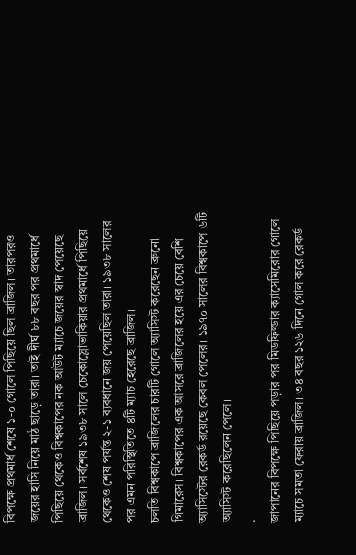বিপক্ষে প্রথমার্ধ শেষে ১-০ গোলে পিছিয়ে ছিল ব্রাজিল। তারপরও জয়ের হাসি নিয়ে মাঠ ছাড়ে তারা। তাই দীর্ঘ ৮৮ বছর পর প্রথমার্ধে পিছিয়ে থেকেও বিশ্বকাপের নক আউট ম্যাচে জয়ের স্বাদ পেয়েছে ব্রাজিল। সর্বশেষ ১৯৩৮ সালে চেকোস্লোভাকিয়ার প্রথমার্ধে পিছিয়ে থেকেও শেষ পর্যন্ত ২-১ ব্যবধানে জয় পেয়েছিল তারা। ১৯৩৮ সালের পর এমন পরিস্থিতিতে ৪টি ম্যাচ হেরেছে ব্রাজিল।
চলতি বিশ্বকাপে ব্রাজিলের চারটি গোলে অ্যাসিস্ট করেছেন ব্রুনো গিমারেস। বিশ্বকাপের এক আসরে ব্রাজিলের হয়ে এর চেয়ে বেশি অ্যাসিস্টের রেকর্ড রয়েছে কেবল পেলের। ১৯৭০ সালের বিশ্বকাপে ৬টি অ্যাসিস্ট করেছিলেন পেলে।
.
জাপানের বিপক্ষে পিছিয়ে পড়ার পর মিডফিল্ডার ক্যাসেমিরোর গোলে ম্যাচে সমতা ফেরায় ব্রাজিল। ৩৪ বছর ১২৬ দিনে গোল করে রেকর্ড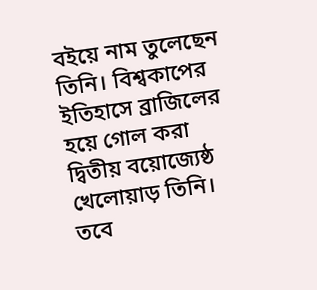বইয়ে নাম তুলেছেন তিনি। বিশ্বকাপের ইতিহাসে ব্রাজিলের হয়ে গোল করা দ্বিতীয় বয়োজ্যেষ্ঠ খেলোয়াড় তিনি। তবে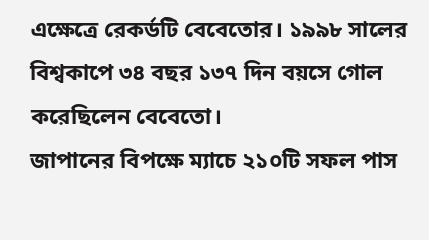এক্ষেত্রে রেকর্ডটি বেবেতোর। ১৯৯৮ সালের বিশ্বকাপে ৩৪ বছর ১৩৭ দিন বয়সে গোল করেছিলেন বেবেতো।
জাপানের বিপক্ষে ম্যাচে ২১০টি সফল পাস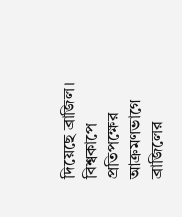দিয়েছে ব্রাজিল। বিশ্বকাপে প্রতিপক্ষের আক্রমণভাগে ব্রাজিলের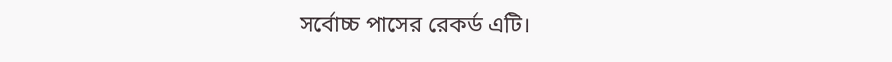সর্বোচ্চ পাসের রেকর্ড এটি।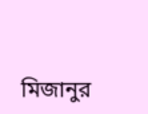মিজানুর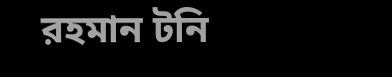রহমান টনি